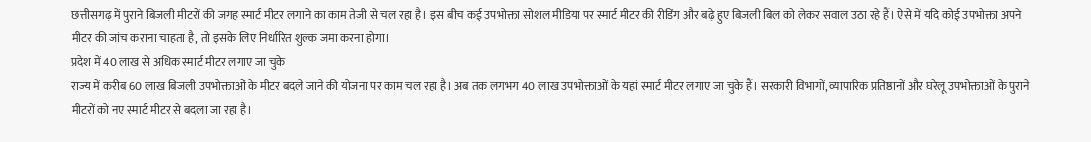छत्तीसगढ़ में पुराने बिजली मीटरों की जगह स्मार्ट मीटर लगाने का काम तेजी से चल रहा है। इस बीच कई उपभोक्ता सोशल मीडिया पर स्मार्ट मीटर की रीडिंग और बढ़े हुए बिजली बिल को लेकर सवाल उठा रहे हैं। ऐसे में यदि कोई उपभोक्ता अपने मीटर की जांच कराना चाहता है, तो इसके लिए निर्धारित शुल्क जमा करना होगा।
प्रदेश में 40 लाख से अधिक स्मार्ट मीटर लगाए जा चुके
राज्य में करीब 60 लाख बिजली उपभोक्ताओं के मीटर बदले जाने की योजना पर काम चल रहा है। अब तक लगभग 40 लाख उपभोक्ताओं के यहां स्मार्ट मीटर लगाए जा चुके हैं। सरकारी विभागों, व्यापारिक प्रतिष्ठानों और घरेलू उपभोक्ताओं के पुराने मीटरों को नए स्मार्ट मीटर से बदला जा रहा है।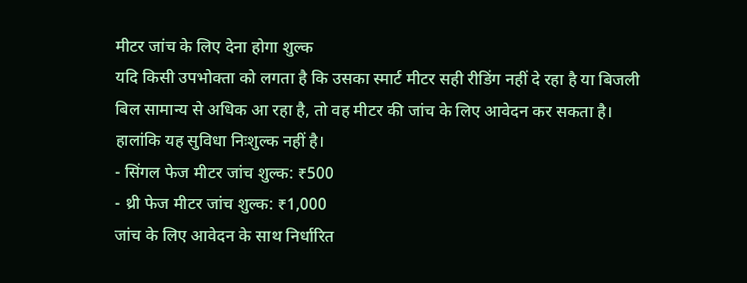मीटर जांच के लिए देना होगा शुल्क
यदि किसी उपभोक्ता को लगता है कि उसका स्मार्ट मीटर सही रीडिंग नहीं दे रहा है या बिजली बिल सामान्य से अधिक आ रहा है, तो वह मीटर की जांच के लिए आवेदन कर सकता है। हालांकि यह सुविधा निःशुल्क नहीं है।
- सिंगल फेज मीटर जांच शुल्क: ₹500
- थ्री फेज मीटर जांच शुल्क: ₹1,000
जांच के लिए आवेदन के साथ निर्धारित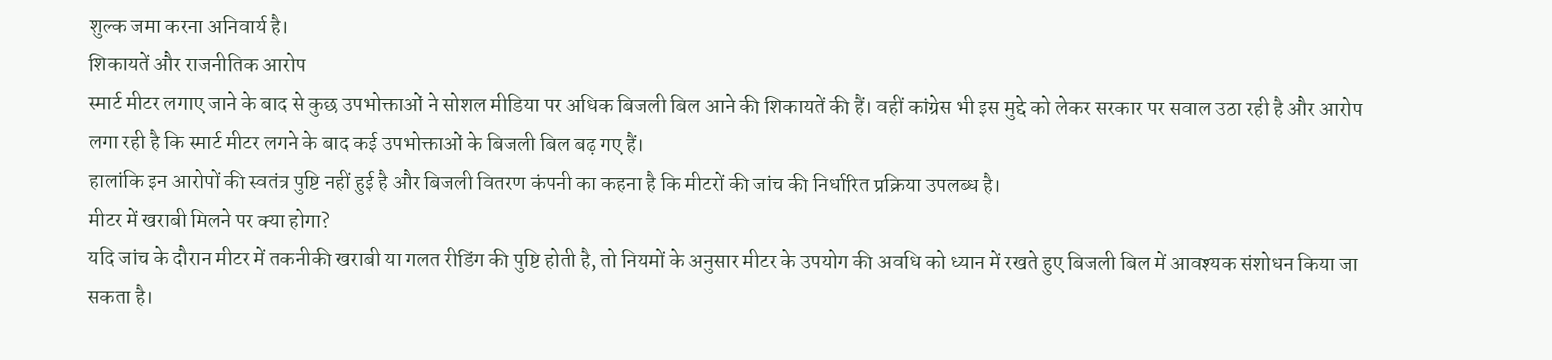शुल्क जमा करना अनिवार्य है।
शिकायतें और राजनीतिक आरोप
स्मार्ट मीटर लगाए जाने के बाद से कुछ उपभोक्ताओं ने सोशल मीडिया पर अधिक बिजली बिल आने की शिकायतें की हैं। वहीं कांग्रेस भी इस मुद्दे को लेकर सरकार पर सवाल उठा रही है और आरोप लगा रही है कि स्मार्ट मीटर लगने के बाद कई उपभोक्ताओं के बिजली बिल बढ़ गए हैं।
हालांकि इन आरोपों की स्वतंत्र पुष्टि नहीं हुई है और बिजली वितरण कंपनी का कहना है कि मीटरों की जांच की निर्धारित प्रक्रिया उपलब्ध है।
मीटर में खराबी मिलने पर क्या होगा?
यदि जांच के दौरान मीटर में तकनीकी खराबी या गलत रीडिंग की पुष्टि होती है, तो नियमों के अनुसार मीटर के उपयोग की अवधि को ध्यान में रखते हुए बिजली बिल में आवश्यक संशोधन किया जा सकता है।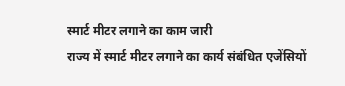स्मार्ट मीटर लगाने का काम जारी
राज्य में स्मार्ट मीटर लगाने का कार्य संबंधित एजेंसियों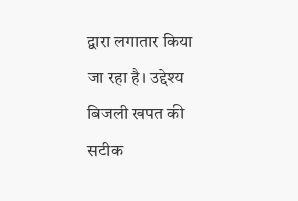द्वारा लगातार किया जा रहा है। उद्देश्य बिजली खपत की सटीक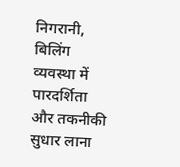निगरानी, बिलिंग व्यवस्था में पारदर्शिता और तकनीकी सुधार लाना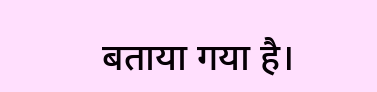बताया गया है।